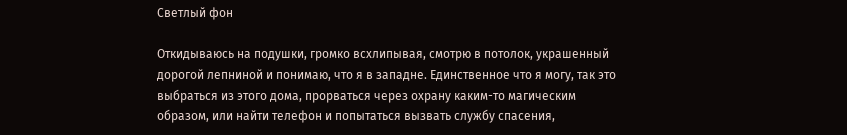Светлый фон

Откидываюсь на подушки, громко всхлипывая, смотрю в потолок, украшенный дорогой лепниной и понимаю, что я в западне. Единственное что я могу, так это выбраться из этого дома, прорваться через охрану каким-то магическим образом, или найти телефон и попытаться вызвать службу спасения,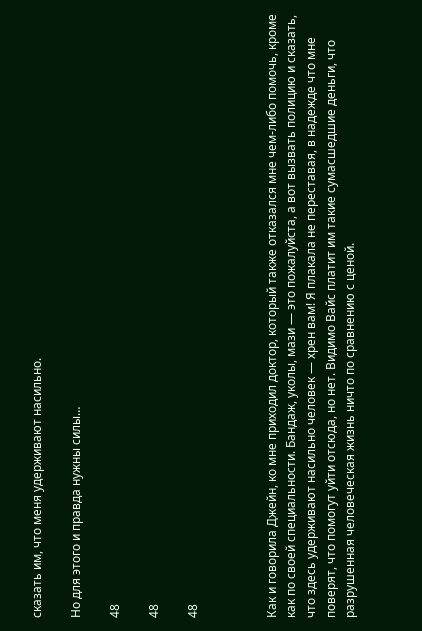сказать им, что меня удерживают насильно.

Но для этого и правда нужны силы…

48

48

48



Как и говорила Джейн, ко мне приходил доктор, который также отказался мне чем-либо помочь, кроме как по своей специальности. Бандаж, уколы, мази — это пожалуйста, а вот вызвать полицию и сказать, что здесь удерживают насильно человек — хрен вам! Я плакала не переставая, в надежде что мне поверят, что помогут уйти отсюда, но нет. Видимо Вайс платит им такие сумасшедшие деньги, что разрушенная человеческая жизнь ничто по сравнению с ценой.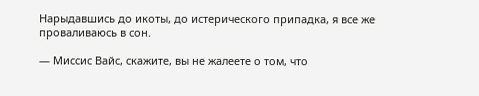Нарыдавшись до икоты, до истерического припадка, я все же проваливаюсь в сон.

— Миссис Вайс, скажите, вы не жалеете о том, что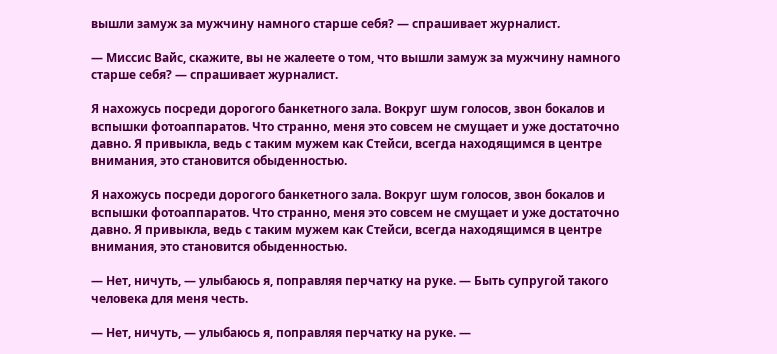вышли замуж за мужчину намного старше себя? — спрашивает журналист.

— Миссис Вайс, скажите, вы не жалеете о том, что вышли замуж за мужчину намного старше себя? — спрашивает журналист.

Я нахожусь посреди дорогого банкетного зала. Вокруг шум голосов, звон бокалов и вспышки фотоаппаратов. Что странно, меня это совсем не смущает и уже достаточно давно. Я привыкла, ведь с таким мужем как Стейси, всегда находящимся в центре внимания, это становится обыденностью.

Я нахожусь посреди дорогого банкетного зала. Вокруг шум голосов, звон бокалов и вспышки фотоаппаратов. Что странно, меня это совсем не смущает и уже достаточно давно. Я привыкла, ведь с таким мужем как Стейси, всегда находящимся в центре внимания, это становится обыденностью.

— Нет, ничуть, — улыбаюсь я, поправляя перчатку на руке. — Быть супругой такого человека для меня честь.

— Нет, ничуть, — улыбаюсь я, поправляя перчатку на руке. —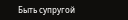Быть супругой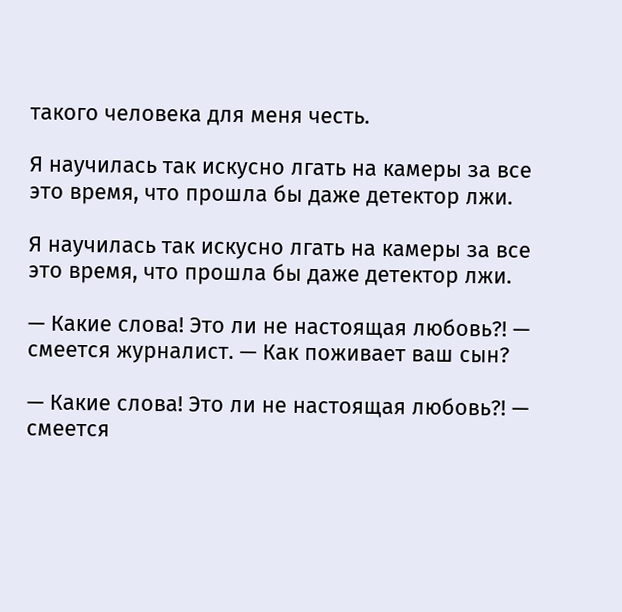такого человека для меня честь.

Я научилась так искусно лгать на камеры за все это время, что прошла бы даже детектор лжи.

Я научилась так искусно лгать на камеры за все это время, что прошла бы даже детектор лжи.

— Какие слова! Это ли не настоящая любовь?! — смеется журналист. — Как поживает ваш сын?

— Какие слова! Это ли не настоящая любовь?! — смеется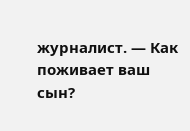журналист. — Как поживает ваш сын?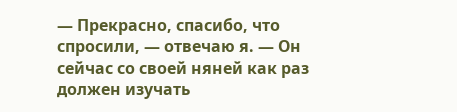— Прекрасно, спасибо, что спросили, — отвечаю я. — Он сейчас со своей няней как раз должен изучать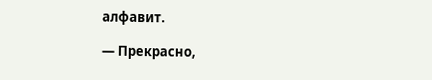алфавит.

— Прекрасно,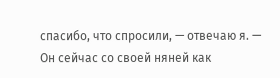спасибо, что спросили, — отвечаю я. — Он сейчас со своей няней как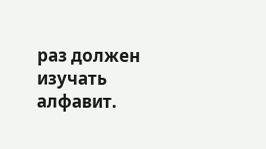раз должен изучать алфавит.